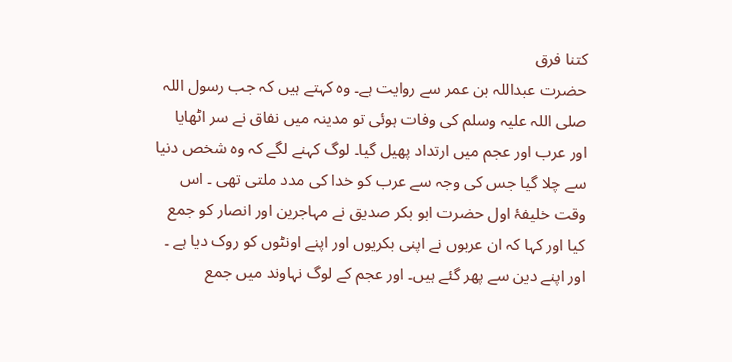کتنا فرق
حضرت عبداللہ بن عمر سے روایت ہے۔ وہ کہتے ہیں کہ جب رسول اللہ صلی اللہ علیہ وسلم کی وفات ہوئی تو مدینہ میں نفاق نے سر اٹھایا اور عرب اور عجم میں ارتداد پھیل گیا۔ لوگ کہنے لگے کہ وہ شخص دنیا سے چلا گیا جس کی وجہ سے عرب کو خدا کی مدد ملتی تھی ۔ اس وقت خلیفۂ اول حضرت ابو بکر صدیق نے مہاجرین اور انصار کو جمع کیا اور کہا کہ ان عربوں نے اپنی بکریوں اور اپنے اونٹوں کو روک دیا ہے ۔ اور اپنے دین سے پھر گئے ہیں۔ اور عجم کے لوگ نہاوند میں جمع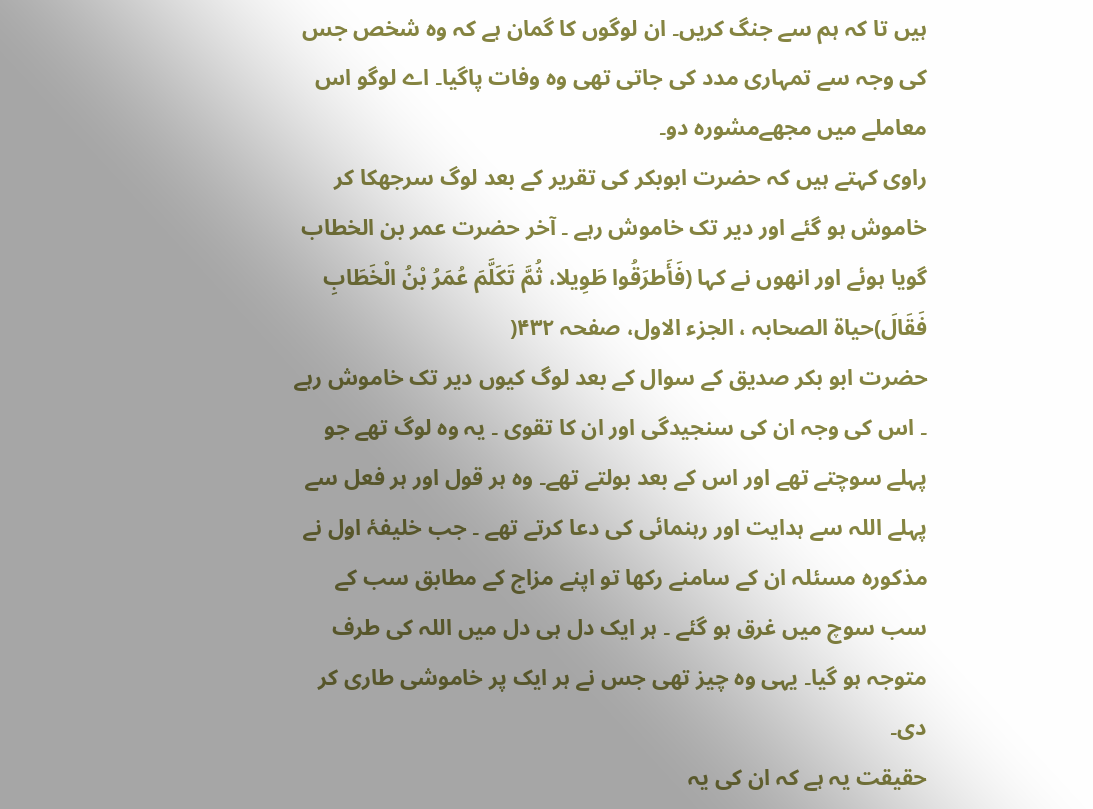ہیں تا کہ ہم سے جنگ کریں۔ ان لوگوں کا گمان ہے کہ وہ شخص جس کی وجہ سے تمہاری مدد کی جاتی تھی وہ وفات پاگیا۔ اے لوگو اس معاملے میں مجھےمشورہ دو۔
راوی کہتے ہیں کہ حضرت ابوبکر کی تقریر کے بعد لوگ سرجھکا کر خاموش ہو گئے اور دیر تک خاموش رہے ۔ آخر حضرت عمر بن الخطاب گویا ہوئے اور انھوں نے کہا (فَأَطرَقُوا طَوِيلا، ثُمَّ تَكَلَّمَ عُمَرُ بْنُ الْخَطَابِ فَقَالَ)حياة الصحابہ ، الجزء الاول، صفحہ ۴۳۲(
حضرت ابو بکر صدیق کے سوال کے بعد لوگ کیوں دیر تک خاموش رہے ۔ اس کی وجہ ان کی سنجیدگی اور ان کا تقوی ۔ یہ وہ لوگ تھے جو پہلے سوچتے تھے اور اس کے بعد بولتے تھے۔ وہ ہر قول اور ہر فعل سے پہلے اللہ سے ہدایت اور رہنمائی کی دعا کرتے تھے ۔ جب خلیفۂ اول نے مذکورہ مسئلہ ان کے سامنے رکھا تو اپنے مزاج کے مطابق سب کے سب سوچ میں غرق ہو گئے ۔ ہر ایک دل ہی دل میں اللہ کی طرف متوجہ ہو گیا۔ یہی وہ چیز تھی جس نے ہر ایک پر خاموشی طاری کر دی۔
حقیقت یہ ہے کہ ان کی یہ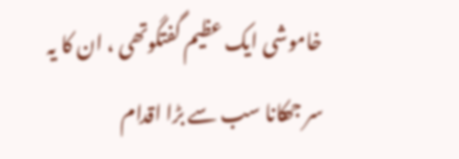خاموشی ایک عظیم گفتگوتھی ، ان کا یہ سر جھکانا سب سے بڑا اقدام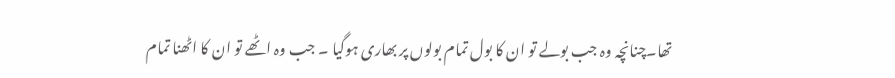تھا۔چنانچہ وہ جب بولے تو ان کا بول تمام بولوں پر بھاری ہوگیا ۔ جب وہ اٹھے تو ان کا اٹھنا تمام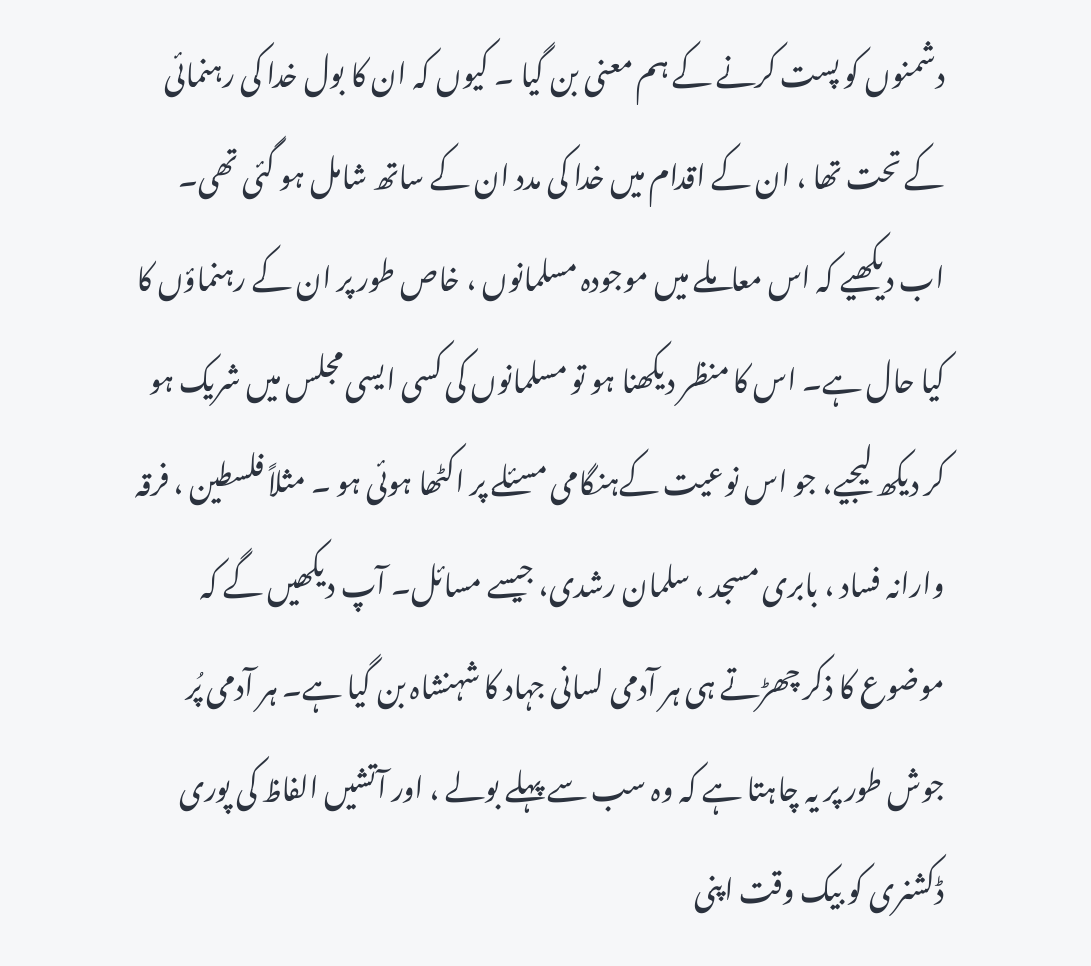دشمنوں کو پست کرنے کے ہم معنی بن گیا ۔ کیوں کہ ان کا بول خدا کی رہنمائی کے تحت تھا ، ان کے اقدام میں خدا کی مدد ان کے ساتھ شامل ہو گئی تھی۔
اب دیکھیے کہ اس معاملے میں موجودہ مسلمانوں ، خاص طور پر ان کے رہنماؤں کا کیا حال ہے۔ اس کا منظر دیکھنا ہو تو مسلمانوں کی کسی ایسی مجلس میں شریک ہو کر دیکھ لیجیے، جو اس نوعیت کےہنگامی مسئلے پر اکٹھا ہوئی ہو ۔ مثلاً فلسطین ، فرقہ وارانہ فساد ، بابری مسجد ، سلمان رشدی، جیسے مسائل۔ آپ دیکھیں گے کہ موضوع کا ذکر چھڑتے ہی ہر آدمی لسانی جہاد کا شہنشاہ بن گیا ہے۔ ہر آدمی پُر جوش طور پر یہ چاہتا ہے کہ وہ سب سے پہلے بولے ، اور آتشیں الفاظ کی پوری ڈکشنری کو بیک وقت اپنی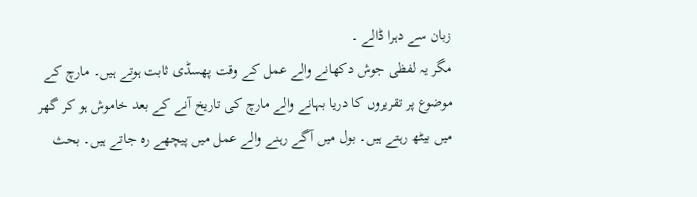زبان سے دہرا ڈالے ۔
مگر یہ لفظی جوش دکھانے والے عمل کے وقت پھسڈی ثابت ہوتے ہیں۔ مارچ کے موضوع پر تقریروں کا دریا بہانے والے مارچ کی تاریخ آنے کے بعد خاموش ہو کر گھر میں بیٹھ رہتے ہیں۔ بول میں آگے رہنے والے عمل میں پیچھے رہ جاتے ہیں۔ بحث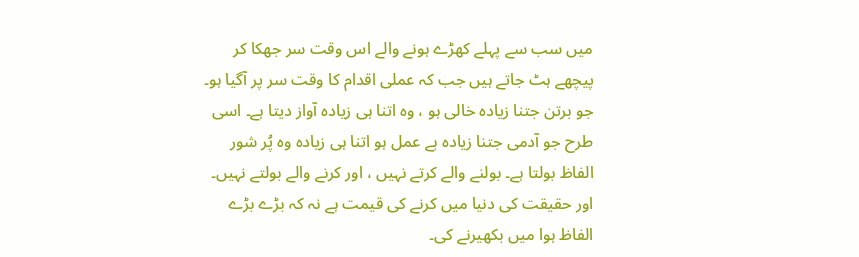میں سب سے پہلے کھڑے ہونے والے اس وقت سر جھکا کر پیچھے ہٹ جاتے ہیں جب کہ عملی اقدام کا وقت سر پر آگیا ہو۔
جو برتن جتنا زیادہ خالی ہو ، وہ اتنا ہی زیادہ آواز دیتا ہے۔ اسی طرح جو آدمی جتنا زیادہ بے عمل ہو اتنا ہی زیادہ وہ پُر شور الفاظ بولتا ہے۔ بولنے والے کرتے نہیں ، اور کرنے والے بولتے نہیں۔ اور حقیقت کی دنیا میں کرنے کی قیمت ہے نہ کہ بڑے بڑے الفاظ ہوا میں بکھیرنے کی۔